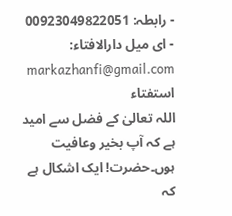- رابطہ: 00923049822051
- ای میل دارالافتاء: markazhanfi@gmail.com
استفتاء
اللہ تعالیٰ کے فضل سے امید ہے کہ آپ بخیر وعافیت ہوں۔حضرت! ایک اشکال ہے کہ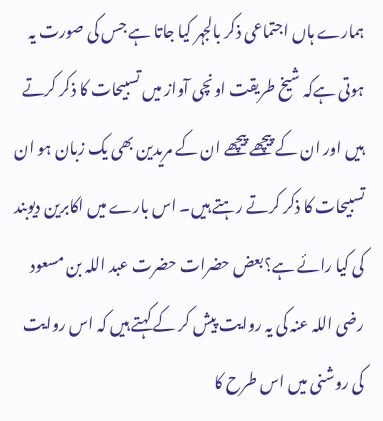ہمارے ہاں اجتماعی ذکر بالجہر کیا جاتا ہے جس کی صورت یہ ہوتی ہےکہ شیخ طریقت اونچی آواز میں تسبیحات کا ذکر کرتے ہیں اور ان کے پیچھے پیچھے ان کے مریدین بھی یک زبان ہو ان تسبیحات کا ذکر کرتے رہتے ہیں۔ اس بارے میں اکابرین دیوبند کی کیا رائے ہے؟بعض حضرات حضرت عبد اللہ بن مسعود رضی اللہ عنہ کی یہ روایت پیش کر کے کہتے ہیں کہ اس روایت کی روشنی میں اس طرح کا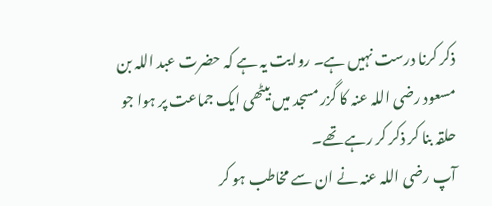ذکر کرنا درست نہیں ہے۔ روایت یہ ہے کہ حضرت عبد اللہ بن مسعود رضی اللہ عنہ کا گزر مسجد میں بیٹھی ایک جماعت پر ہوا جو حلقہ بنا کر ذکر کر رہے تھے۔
آپ رضی اللہ عنہ نے ان سے مخاطب ہو کر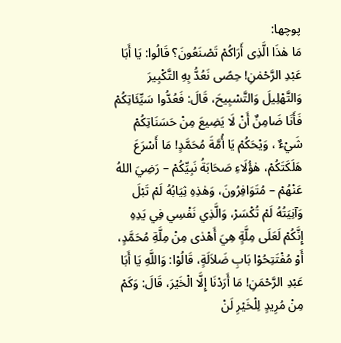پوچھا:
مَا هٰذَا الَّذِى أَرَاكُمْ تَصْنَعُونَ؟ قَالُوا: يَا أَبَا عَبْدِ الرَّحْمٰنِ! حِصًى نَعُدُّ بِهِ التَّكْبِيرَ وَالتَّهْلِيلَ وَالتَّسْبِيحَ، قَالَ: فَعُدُّوا سَيِّئَاتِكُمْ فَأَنَا ضَامِنٌ أَنْ لَا يَضِيعَ مِنْ حَسَنَاتِكُمْ شَيْءٌ ، وَيْحَكُمْ يَا أُمَّةَ مُحَمَّدٍ! مَا أَسْرَعَ هَلَكَتَكُمْ، هٰؤُلَاءِ صَحَابَةُ نَبِيِّكُمْ – رَضِيَ اللهُ عَنْهُمْ – مُتَوَافِرُونَ، وَهٰذِهِ ثِيَابُهُ لَمْ تَبْلَ وَآنِيَتُهُ لَمْ تُكْسَرْ، وَالَّذِي نَفْسِي فِي يَدِهِ إِنَّكُمْ لَعَلَى مِلَّةٍ هِيَ أَهْدٰى مِنْ مِلَّةِ مُحَمَّدٍ، أَوْ مُفْتَتِحُوْا بَابِ ضَلاَلَةٍ، قَالُوْا: وَاللَّهِ يَا أَبَا عَبْدِ الرَّحْمَنِ! مَا أَرَدْنَا إِلَّا الْخَيْرَ، قَالَ: وَكَمْ مِنْ مُرِيدٍ لِلْخَيْرِ لَنْ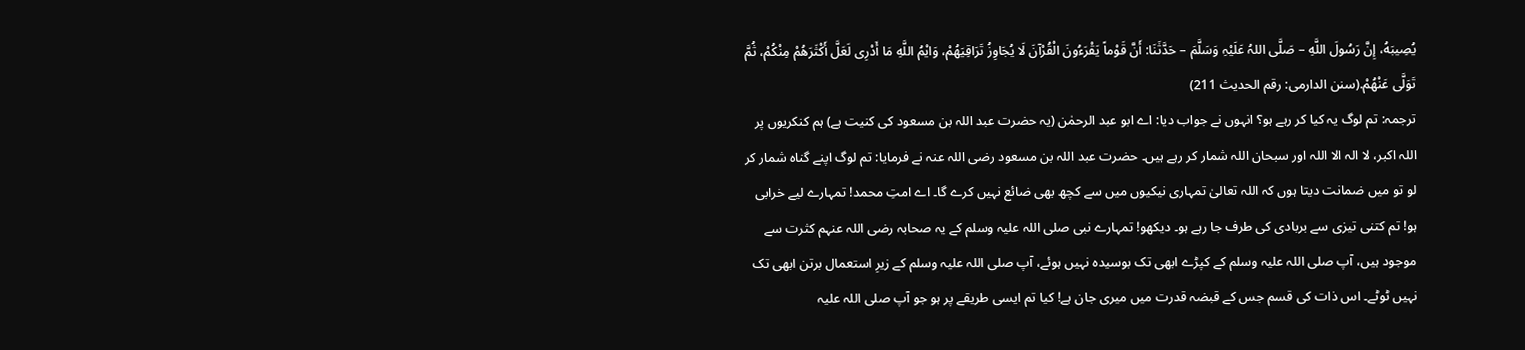يُصِيبَهُ، إِنَّ رَسُولَ اللَّهِ – صَلَّی اللہُ عَلَیْہِ وَسَلَّمَ – حَدَّثَنَا: أَنَّ قَوْماً يَقْرَءُونَ الْقُرْآنَ لَا يُجَاوِزُ تَرَاقِيَهُمْ، وَايْمُ اللَّهِ مَا أَدْرِى لَعَلَّ أَكْثَرَهُمْ مِنْكُمْ، ثُمَّ تَوَلَّى عَنْهُمْ.(سنن الدارمی: رقم الحدیث 211)
ترجمہ: تم لوگ یہ کیا کر رہے ہو؟ انہوں نے جواب دیا: اے ابو عبد الرحمٰن (یہ حضرت عبد اللہ بن مسعود کی کنیت ہے) ہم کنکریوں پر اللہ اکبر، لا الہ الا اللہ اور سبحان اللہ شمار کر رہے ہیں۔ حضرت عبد اللہ بن مسعود رضی اللہ عنہ نے فرمایا: تم لوگ اپنے گناہ شمار کر لو تو میں ضمانت دیتا ہوں کہ اللہ تعالیٰ تمہاری نیکیوں میں سے کچھ بھی ضائع نہیں کرے گا۔ اے امتِ محمد! تمہارے لیے خرابی ہو! تم کتنی تیزی سے بربادی کی طرف جا رہے ہو۔ دیکھو! تمہارے نبی صلی اللہ علیہ وسلم کے یہ صحابہ رضی اللہ عنہم کثرت سے موجود ہیں، آپ صلی اللہ علیہ وسلم کے کپڑے ابھی تک بوسیدہ نہیں ہوئے، آپ صلی اللہ علیہ وسلم کے زیرِ استعمال برتن ابھی تک نہیں ٹوٹے۔ اس ذات کی قسم جس کے قبضہ قدرت میں میری جان ہے! کیا تم ایسی طریقے پر ہو جو آپ صلی اللہ علیہ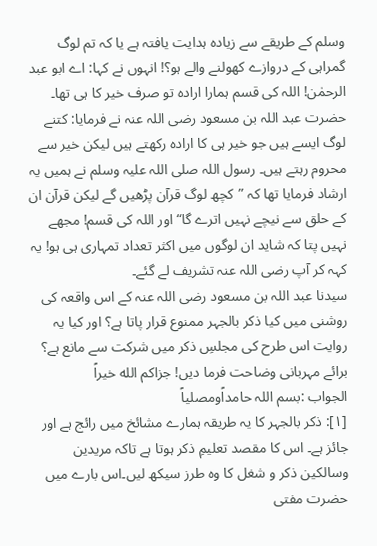وسلم کے طریقے سے زیادہ ہدایت یافتہ ہے یا کہ تم لوگ گمراہی کے دروازے کھولنے والے ہو؟! انہوں نے کہا: اے ابو عبد الرحمٰن! اللہ کی قسم ہمارا ارادہ تو صرف خیر کا ہی تھا۔ حضرت عبد اللہ بن مسعود رضی اللہ عنہ نے فرمایا: کتنے لوگ ایسے ہیں جو خیر ہی کا ارادہ رکھتے ہیں لیکن خیر سے محروم رہتے ہیں۔ رسول اللہ صلی اللہ علیہ وسلم نے ہمیں یہ ارشاد فرمایا تھا کہ ”کچھ لوگ قرآن پڑھیں گے لیکن قرآن ان کے حلق سے نیچے نہیں اترے گا“ اور اللہ کی قسم! مجھے نہیں پتا کہ شاید ان لوگوں میں اکثر تعداد تمہاری ہی ہو! یہ کہہ کر آپ رضی اللہ عنہ تشریف لے گئے۔
سیدنا عبد اللہ بن مسعود رضی اللہ عنہ کے اس واقعہ کی روشنی میں کیا ذکر بالجہر ممنوع قرار پاتا ہے؟ اور کیا یہ روایت اس طرح کی مجلسِ ذکر میں شرکت سے مانع ہے؟ برائے مہربانی وضاحت فرما دیں! جزاکم الله خیراً
الجواب :بسم اللہ حامداًومصلیاً
[۱]: ذکر بالجہر کا یہ طریقہ ہمارے مشائخ میں رائج ہے اور جائز ہے۔ اس کا مقصد تعلیمِ ذکر ہوتا ہے تاکہ مریدین وسالکین ذکر و شغل کا وہ طرز سیکھ لیں۔اس بارے میں حضرت مفتی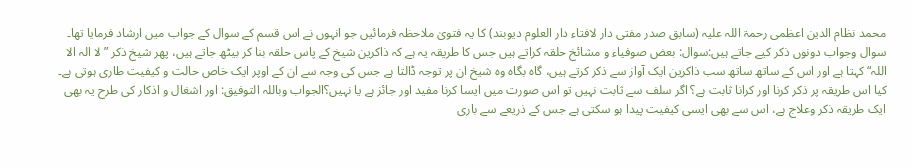محمد نظام الدین اعظمی رحمۃ اللہ علیہ (سابق صدر مفتی دار لافتاء دار العلوم دیوبند) کا یہ فتویٰ ملاحظہ فرمائیں جو انہوں نے اس قسم کے سوال کے جواب میں ارشاد فرمایا تھا۔ سوال وجواب دونوں ذکر کیے جاتے ہیں:سوال: بعض صوفیاء و مشائخ حلقہ کراتے ہیں جس کا طریقہ یہ ہے کہ ذاکرین شیخ کے پاس حلقہ بنا کر بیٹھ جاتے ہیں، پھر شیخ ذکر ”لا الہ الا اللہ“ کہتا ہے اور اس کے ساتھ ساتھ سب ذاکرین ایک آواز سے ذکر کرتے ہیں، گاہ بگاہ وہ شیخ ان پر توجہ ڈالتا ہے جس کی وجہ سے ان کے اوپر ایک خاص حالت و کیفیت طاری ہوتی ہے۔ کیا اس طریقہ پر ذکر کرنا اور کرانا ثابت ہے؟ اگر سلف سے ثابت نہیں تو اس صورت میں ایسا کرنا مفید اور جائز ہے یا نہیں؟الجواب وباللہ التوفیق: اور اشغال و اذکار کی طرح یہ بھی ایک طریقہ ذکر وعلاج ہے، اس سے بھی ایسی کیفیت پیدا ہو سکتی ہے جس کے ذریعے سے باری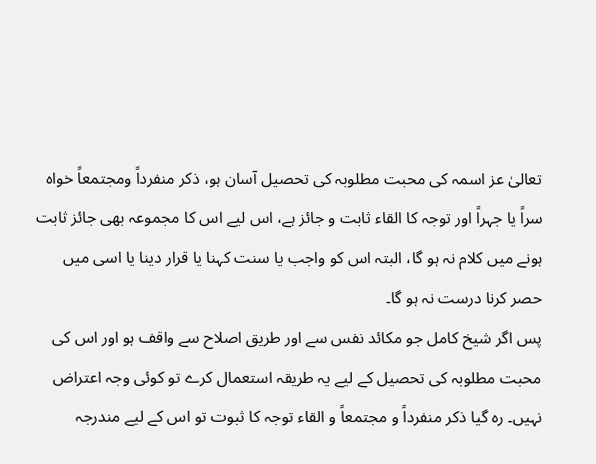تعالیٰ عز اسمہ کی محبت مطلوبہ کی تحصیل آسان ہو، ذکر منفرداً ومجتمعاً خواہ سراً یا جہراً اور توجہ کا القاء ثابت و جائز ہے، اس لیے اس کا مجموعہ بھی جائز ثابت ہونے میں کلام نہ ہو گا، البتہ اس کو واجب یا سنت کہنا یا قرار دینا یا اسی میں حصر کرنا درست نہ ہو گا۔
پس اگر شیخ کامل جو مکائد نفس سے اور طریق اصلاح سے واقف ہو اور اس کی محبت مطلوبہ کی تحصیل کے لیے یہ طریقہ استعمال کرے تو کوئی وجہ اعتراض نہیں۔ رہ گیا ذکر منفرداً و مجتمعاً و القاء توجہ کا ثبوت تو اس کے لیے مندرجہ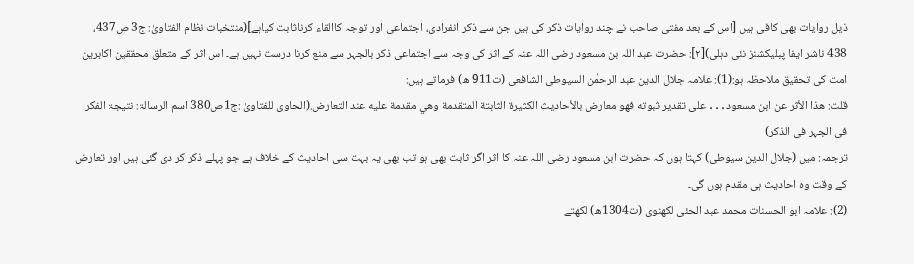ذیل روایات بھی کافی ہیں [اس کے بعد مفتی صاحب نے چند روایات ذکر کی ہیں جن سے ذکر انفرادی، اجتماعی اور توجہ کاالقاء کرناثابت کیاہے](منتخبات نظام الفتاویٰ: ج3 ص437، 438 ناشر ایفا پبلیکشنز نئی دہلی)[۲]: حضرت عبد اللہ بن مسعود رضی اللہ عنہ کے اثر کی وجہ سے اجتماعی ذکر بالجہر سے منع کرنا درست نہیں ہے۔ اس اثر کے متعلق محققین اکابرین امت کی تحقیق ملاحظہ ہو:(1): علامہ جلال الدین عبد الرحمٰن السیوطی الشافعی (ت911 ھ) فرماتے ہیں:
قلت: هذا الأثر عن ابن مسعود․․․ على تقدير ثبوته فهو معارض بالأحاديث الكثيرة الثابتة المتقدمة وهي مقدمة عليه عند التعارض.(الحاوی للفتاویٰ :ج1ص380 اسم الرسالۃ: نتیجۃ الفکر فی الجہر فی الذکر)
ترجمہ: میں (جلال الدین سیوطی) کہتا ہوں کہ حضرت ابن مسعود رضی اللہ عنہ کا اثر اگر ثابت بھی ہو تب بھی یہ بہت سی احادیث کے خلاف ہے جو پہلے ذکر کر دی گئی ہیں اور تعارض کے وقت وہ احادیث ہی مقدم ہوں گی۔
(2): علامہ ابو الحسنات محمد عبد الحئی لکھنوی (ت1304ھ) لکھتے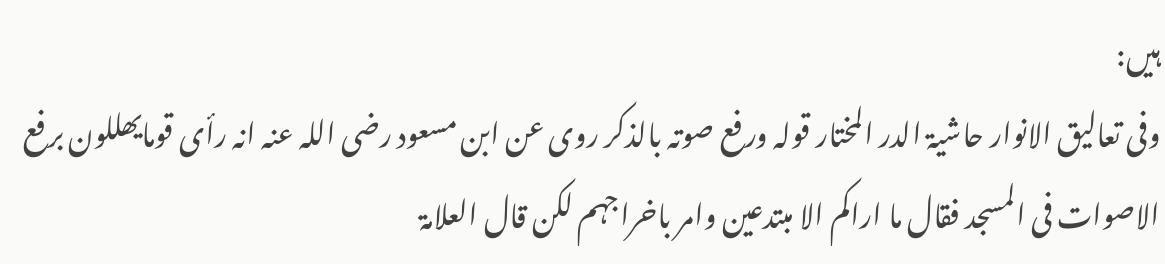ہیں:
وفی تعالیق الانوار حاشیۃ الدر المختار قولہ ورفع صوتہ بالذکر روی عن ابن مسعود رضی اللہ عنہ انہ رأی قومایھللون برفع الاصوات فی المسجد فقال ما اراکم الا مبتدعین وامر باخراجہم لکن قال العلامۃ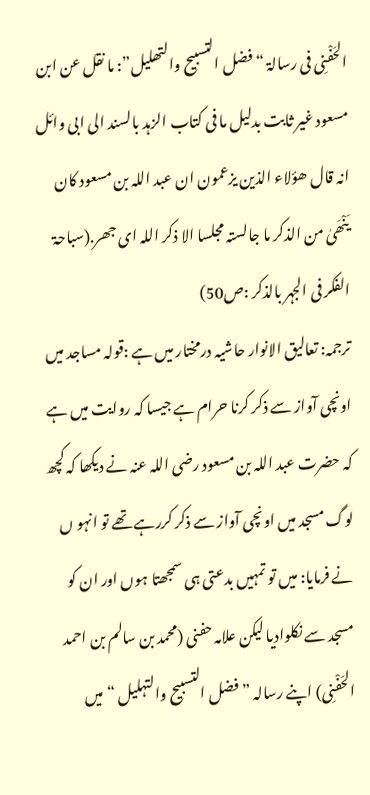الحَفْنِی فی رسالۃ “فضل التسبیح والتھلیل”: ما نقل عن ابن مسعود غیر ثابت بدلیل ما فی کتاب الزہد بالسند الی ابی وائل انہ قال ھؤلاء الذین یزعمون ان عبد اللہ بن مسعود کان یَنْھَیٰ من الذکر ما جالستہ مجلسا الا ذکر اللہ ای جھر.(سباحۃ الفکر فی الجہر بالذکر :ص50)
ترجمہ: تعالیق الانوار حاشیہ درمختار میں ہے :قولہ مساجد میں اونچی آواز سے ذکر کرنا حرام ہے جیسا کہ روایت میں ہے کہ حضرت عبد اللہ بن مسعود رضی اللہ عنہ نے دیکھا کہ کچھ لوگ مسجد میں اونچی آواز سے ذکر کررہے تھے تو انہو ں نے فرمایا: میں تو تمہیں بدعتی ہی سمجھتا ہوں اور ان کو مسجد سے نکلوادیا لیکن علامہ حفنی (محمد بن سالم بن احمد الحَفْنِی) اپنے رسالہ ”فضل التسبیح والتہلیل “ میں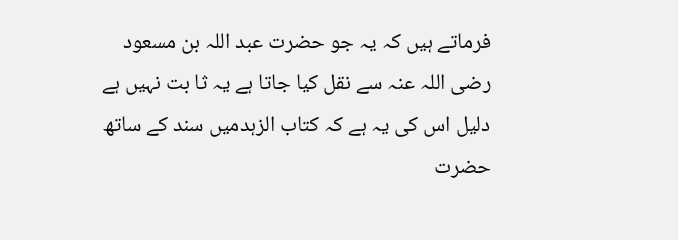فرماتے ہیں کہ یہ جو حضرت عبد اللہ بن مسعود رضی اللہ عنہ سے نقل کیا جاتا ہے یہ ثا بت نہیں ہے دلیل اس کی یہ ہے کہ کتاب الزہدمیں سند کے ساتھ حضرت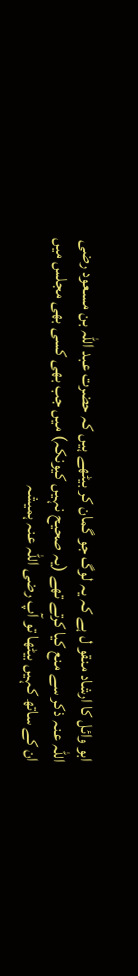ابو وائل کا ارشاد منقو ل ہے کہ یہ لوگ جو گمان کر بیٹھے ہیں کہ حضرت عبد اللہ بن مسعود رضی اللہ عنہ ذکر سے منع کیا کرتے تھے (یہ صحیح نہیں کیونکہ) میں جب بھی کسی بھی مجلس میں ان کے ساتھ کہیں بیٹھا تو آپ رضی اللہ عنہ ہمیشہ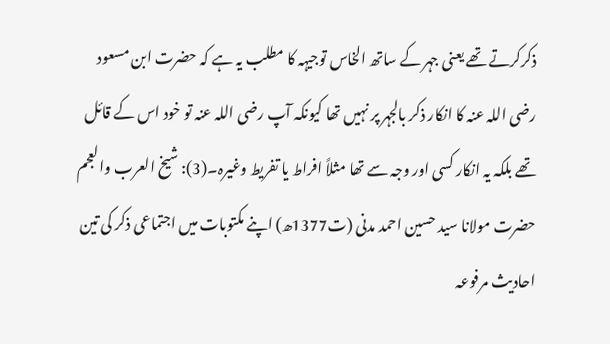ذکرکرتے تھے یعنی جہر کے ساتھ الخاس توجیہہ کا مطلب یہ ہے کہ حضرت ابن مسعود رضی اللہ عنہ کا انکار ذکر بالجہر پر نہیں تھا کیونکہ آپ رضی اللہ عنہ تو خود اس کے قائل تھے بلکہ یہ انکار کسی اور وجہ سے تھا مثلاً افراط یا تفریط وغیرہ۔(3): شیخ العرب والعجم حضرت مولانا سید حسین احمد مدنی (ت1377ھ) اپنے مکتوبات میں اجتماعی ذکر کی تین احادیث مرفوعہ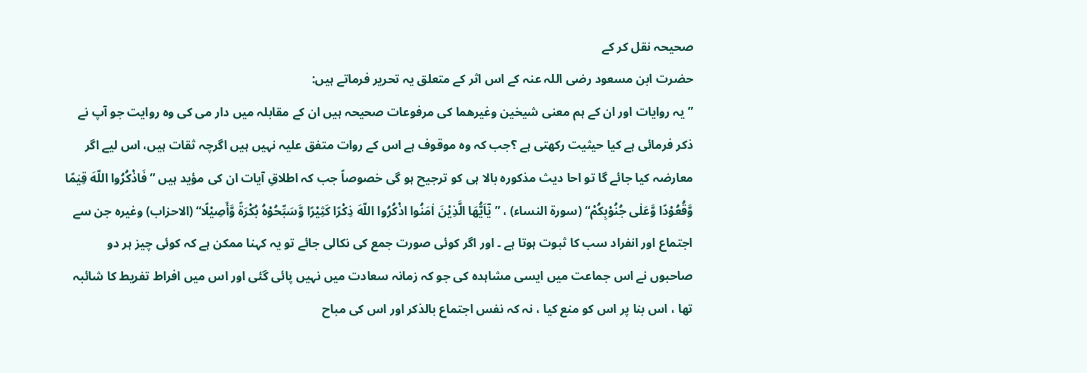صحیحہ نقل کر کے
حضرت ابن مسعود رضی اللہ عنہ کے اس اثر کے متعلق یہ تحریر فرماتے ہیں:
”یہ روایات اور ان کے ہم معنی شیخین وغیرھما کی مرفوعات صحیحہ ہیں ان کے مقابلہ میں دار می کی وہ روایت جو آپ نے ذکر فرمائی ہے کیا حیثیت رکھتی ہے ؟جب کہ وہ موقوف ہے اس کے روات متفق علیہ نہیں ہیں اگرچہ ثقات ہیں، اس لیے اگر معارضہ کیا جائے گا تو احا دیث مذکورہ بالا ہی کو ترجیح ہو گی خصوصاً جب کہ اطلاقِ آیات ان کی مؤید ہیں ”فَاذْكُرُوا اللّهَ قِيٰمًا وَّقُعُوْدًا وَّعَلٰى جُنُوْبِكُمْ“ (سورۃ النساء) ، ” يٰٓاَيُّهَا الَّذِيْنَ اٰمَنُوا اذْكُرُوا اللّهَ ذِكْرًا كَثِيْرًا وَّسَبِّحُوْهُ بُكْرَةً وَّأَصِيْلًا“ (الاحزاب) وغیرہ جن سے اجتماع اور انفراد سب کا ثبوت ہوتا ہے ۔ اور اگر کوئی صورت جمع کی نکالی جائے تو یہ کہنا ممکن ہے کہ کوئی چیز ہر دو صاحبوں نے اس جماعت میں ایسی مشاہدہ کی جو کہ زمانہ سعادت میں نہیں پائی گئی اور اس میں افراط تفریط کا شائبہ تھا ، اس بنا پر اس کو منع کیا ، نہ کہ نفس اجتماع بالذکر اور اس کی مباح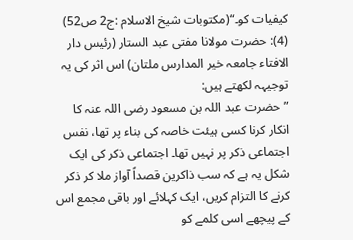کیفیات کو۔“(مکتوبات شیخ الاسلام :ج2 ص52)
(4): حضرت مولانا مفتی عبد الستار (رئیس دار الافتاء جامعہ خیر المدارس ملتان) اس اثر کی یہ توجیہہ لکھتے ہیں:
”حضرت عبد اللہ بن مسعود رضی اللہ عنہ کا انکار کرنا کسی ہیئت خاصہ کی بناء پر تھا، نفس اجتماعی ذکر پر نہیں تھا۔ اجتماعی ذکر کی ایک شکل یہ ہے کہ سب ذاکرین قصداً آواز ملا کر ذکر کرنے کا التزام کریں، ایک کہلائے اور باقی مجمع اس کے پیچھے اسی کلمے کو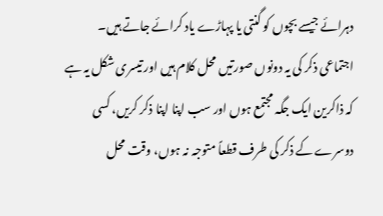دہرائے جیسے بچوں کو گنتی یا پہاڑے یاد کرائے جاتے ہیں۔ اجتماعی ذکر کی یہ دونوں صورتیں محل کلام ہیں اور تیسری شکل یہ ہے کہ ذاکرین ایک جگہ مجتمع ہوں اور سب اپنا اپنا ذکر کریں، کسی دوسرے کے ذکر کی طرف قطعاً متوجہ نہ ہوں، وقت محل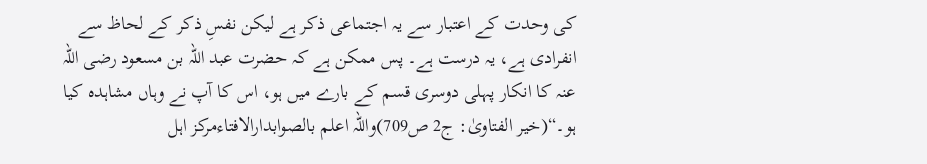کی وحدت کے اعتبار سے یہ اجتماعی ذکر ہے لیکن نفسِ ذکر کے لحاظ سے انفرادی ہے، یہ درست ہے۔ پس ممکن ہے کہ حضرت عبد اللہ بن مسعود رضی اللہ عنہ کا انکار پہلی دوسری قسم کے بارے میں ہو، اس کا آپ نے وہاں مشاہدہ کیا ہو۔“(خیر الفتاویٰ: ج2 ص709)واللہ اعلم بالصوابدارالافتاءمرکز اہل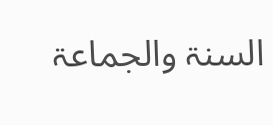السنۃ والجماعۃ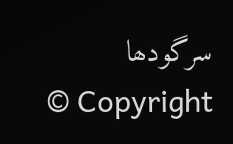سرگودھا
© Copyright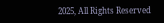2025, All Rights Reserved